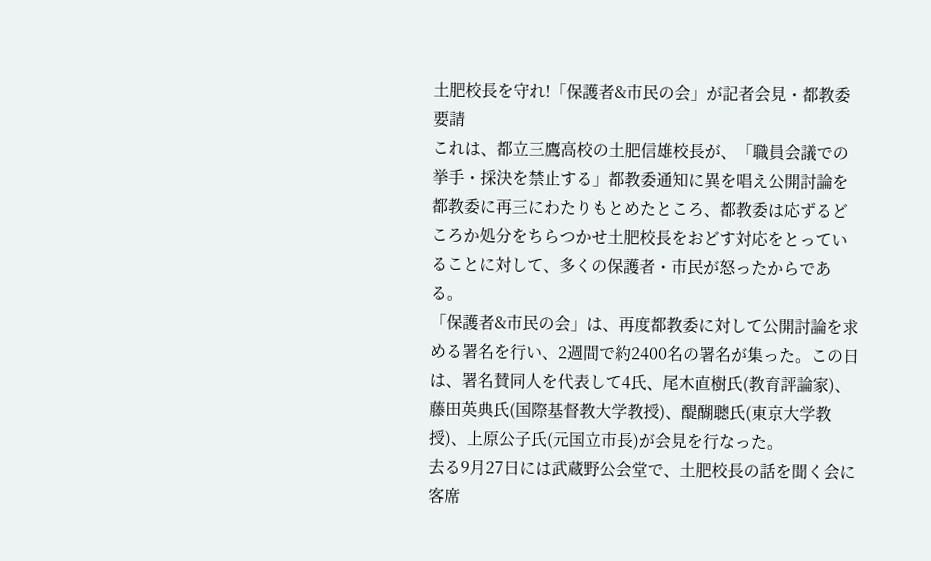土肥校長を守れ!「保護者&市民の会」が記者会見・都教委要請
これは、都立三鷹高校の土肥信雄校長が、「職員会議での挙手・採決を禁止する」都教委通知に異を唱え公開討論を都教委に再三にわたりもとめたところ、都教委は応ずるどころか処分をちらつかせ土肥校長をおどす対応をとっていることに対して、多くの保護者・市民が怒ったからである。
「保護者&市民の会」は、再度都教委に対して公開討論を求める署名を行い、2週間で約2400名の署名が集った。この日は、署名賛同人を代表して4氏、尾木直樹氏(教育評論家)、藤田英典氏(国際基督教大学教授)、醍醐聰氏(東京大学教授)、上原公子氏(元国立市長)が会見を行なった。
去る9月27日には武蔵野公会堂で、土肥校長の話を聞く会に客席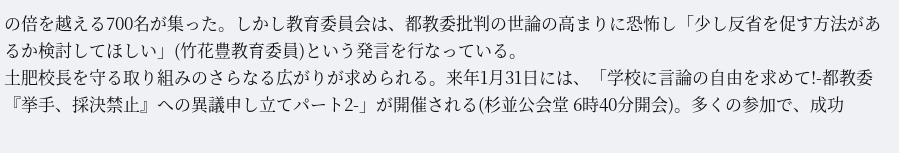の倍を越える700名が集った。しかし教育委員会は、都教委批判の世論の高まりに恐怖し「少し反省を促す方法があるか検討してほしい」(竹花豊教育委員)という発言を行なっている。
土肥校長を守る取り組みのさらなる広がりが求められる。来年1月31日には、「学校に言論の自由を求めて!-都教委『挙手、採決禁止』への異議申し立てパート2-」が開催される(杉並公会堂 6時40分開会)。多くの参加で、成功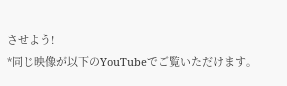させよう!
*同じ映像が以下のYouTubeでご覧いただけます。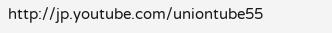http://jp.youtube.com/uniontube55